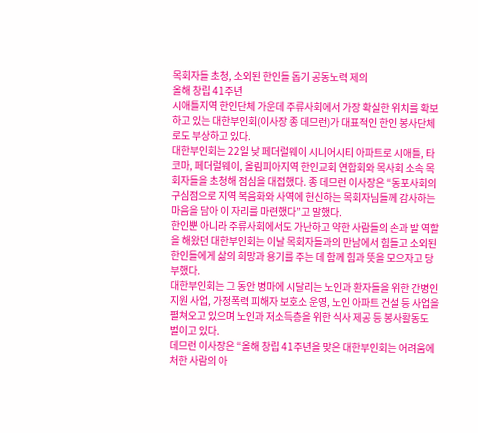목회자들 초청, 소외된 한인들 돕기 공동노력 제의
올해 창립 41주년
시애틀지역 한인단체 가운데 주류사회에서 가장 확실한 위치를 확보하고 있는 대한부인회(이사장 종 데므런)가 대표적인 한인 봉사단체로도 부상하고 있다.
대한부인회는 22일 낮 페더럴웨이 시니어시티 아파트로 시애틀, 타코마, 페더럴웨이, 올림피아지역 한인교회 연합회와 목사회 소속 목회자들을 초청해 점심을 대접했다. 종 데므런 이사장은 “동포사회의 구심점으로 지역 복음화와 사역에 헌신하는 목회자님들께 감사하는 마음을 담아 이 자리를 마련했다”고 말했다.
한인뿐 아니라 주류사회에서도 가난하고 약한 사람들의 손과 발 역할을 해왔던 대한부인회는 이날 목회자들과의 만남에서 힘들고 소외된 한인들에게 삶의 희망과 용기를 주는 데 함께 힘과 뜻을 모으자고 당부했다.
대한부인회는 그 동안 병마에 시달리는 노인과 환자들을 위한 간병인지원 사업, 가정폭력 피해자 보호소 운영, 노인 아파트 건설 등 사업을 펼쳐오고 있으며 노인과 저소득층을 위한 식사 제공 등 봉사활동도 벌이고 있다.
데므런 이사장은 “올해 창립 41주년을 맞은 대한부인회는 어려움에 처한 사람의 아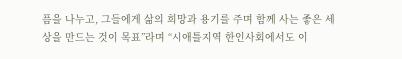픔을 나누고, 그들에게 삶의 희망과 용기를 주며 함께 사는 좋은 세상을 만드는 것이 목표”라며 “시애틀지역 한인사회에서도 이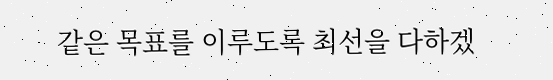같은 목표를 이루도록 최선을 다하겠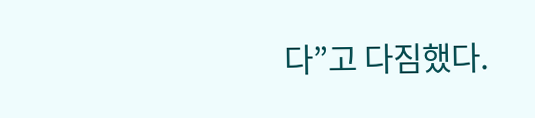다”고 다짐했다.